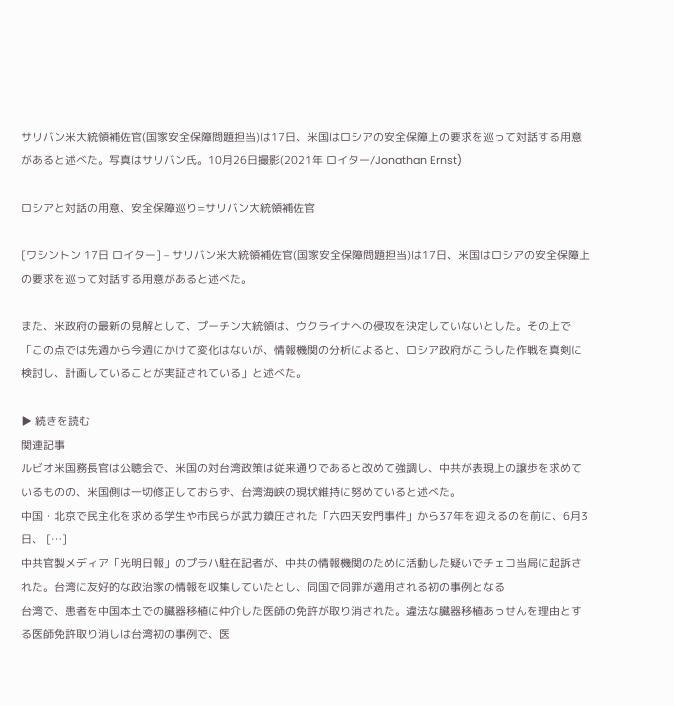サリバン米大統領補佐官(国家安全保障問題担当)は17日、米国はロシアの安全保障上の要求を巡って対話する用意があると述べた。写真はサリバン氏。10月26日撮影(2021年 ロイター/Jonathan Ernst)

ロシアと対話の用意、安全保障巡り=サリバン大統領補佐官

[ワシントン 17日 ロイター] – サリバン米大統領補佐官(国家安全保障問題担当)は17日、米国はロシアの安全保障上の要求を巡って対話する用意があると述べた。

また、米政府の最新の見解として、プーチン大統領は、ウクライナへの侵攻を決定していないとした。その上で「この点では先週から今週にかけて変化はないが、情報機関の分析によると、ロシア政府がこうした作戦を真剣に検討し、計画していることが実証されている」と述べた。

▶ 続きを読む
関連記事
ルビオ米国務長官は公聴会で、米国の対台湾政策は従来通りであると改めて強調し、中共が表現上の譲歩を求めているものの、米国側は一切修正しておらず、台湾海峡の現状維持に努めていると述べた。
中国・北京で民主化を求める学生や市民らが武力鎮圧された「六四天安門事件」から37年を迎えるのを前に、6月3日、 […]
中共官製メディア「光明日報」のプラハ駐在記者が、中共の情報機関のために活動した疑いでチェコ当局に起訴された。台湾に友好的な政治家の情報を収集していたとし、同国で同罪が適用される初の事例となる
台湾で、患者を中国本土での臓器移植に仲介した医師の免許が取り消された。違法な臓器移植あっせんを理由とする医師免許取り消しは台湾初の事例で、医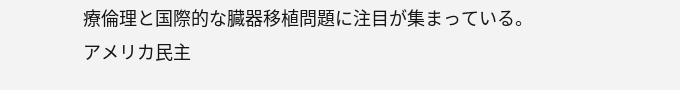療倫理と国際的な臓器移植問題に注目が集まっている。
アメリカ民主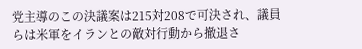党主導のこの決議案は215対208で可決され、議員らは米軍をイランとの敵対行動から撤退さ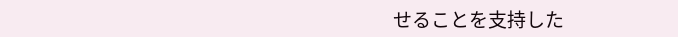せることを支持した